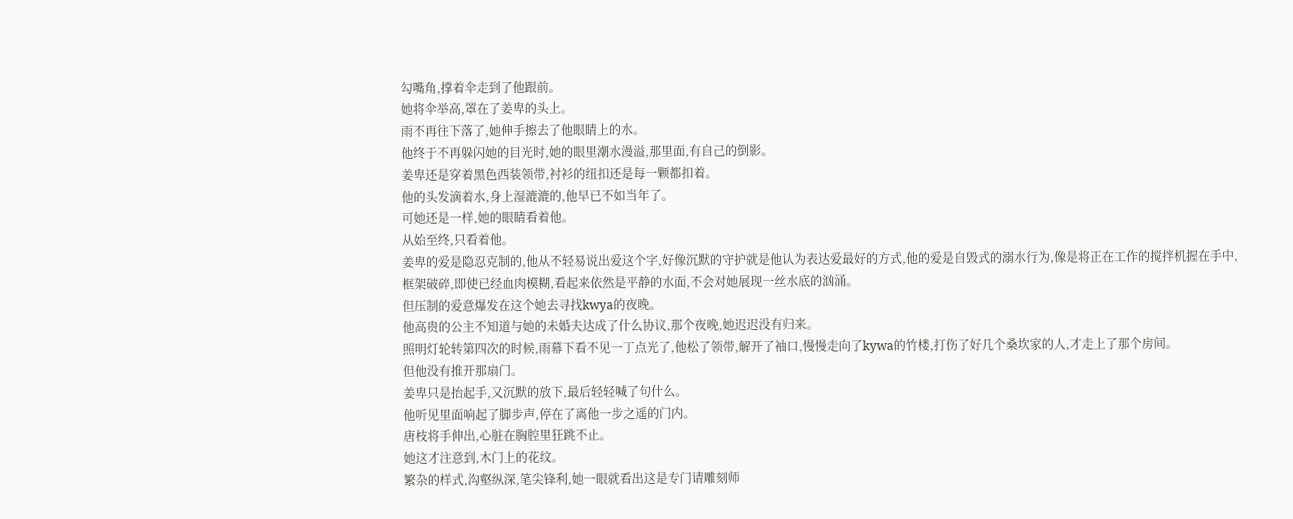勾嘴角,撑着伞走到了他跟前。
她将伞举高,罩在了姜卑的头上。
雨不再往下落了,她伸手擦去了他眼睛上的水。
他终于不再躲闪她的目光时,她的眼里潮水漫溢,那里面,有自己的倒影。
姜卑还是穿着黑色西装领带,衬衫的纽扣还是每一颗都扣着。
他的头发滴着水,身上湿漉漉的,他早已不如当年了。
可她还是一样,她的眼睛看着他。
从始至终,只看着他。
姜卑的爱是隐忍克制的,他从不轻易说出爱这个字,好像沉默的守护就是他认为表达爱最好的方式,他的爱是自毁式的溺水行为,像是将正在工作的搅拌机握在手中,框架破碎,即使已经血肉模糊,看起来依然是平静的水面,不会对她展现一丝水底的汹涌。
但压制的爱意爆发在这个她去寻找kwya的夜晚。
他高贵的公主不知道与她的未婚夫达成了什么协议,那个夜晚,她迟迟没有归来。
照明灯轮转第四次的时候,雨幕下看不见一丁点光了,他松了领带,解开了袖口,慢慢走向了kywa的竹楼,打伤了好几个桑坎家的人,才走上了那个房间。
但他没有推开那扇门。
姜卑只是抬起手,又沉默的放下,最后轻轻喊了句什么。
他听见里面响起了脚步声,停在了离他一步之遥的门内。
唐枝将手伸出,心脏在胸腔里狂跳不止。
她这才注意到,木门上的花纹。
繁杂的样式,沟壑纵深,笔尖锋利,她一眼就看出这是专门请雕刻师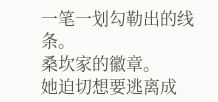一笔一划勾勒出的线条。
桑坎家的徽章。
她迫切想要逃离成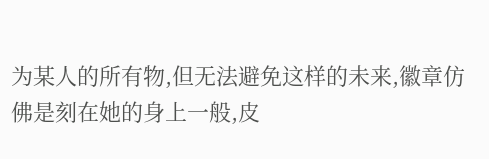为某人的所有物,但无法避免这样的未来,徽章仿佛是刻在她的身上一般,皮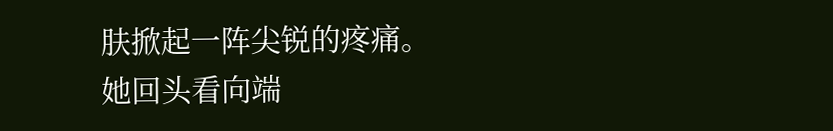肤掀起一阵尖锐的疼痛。
她回头看向端